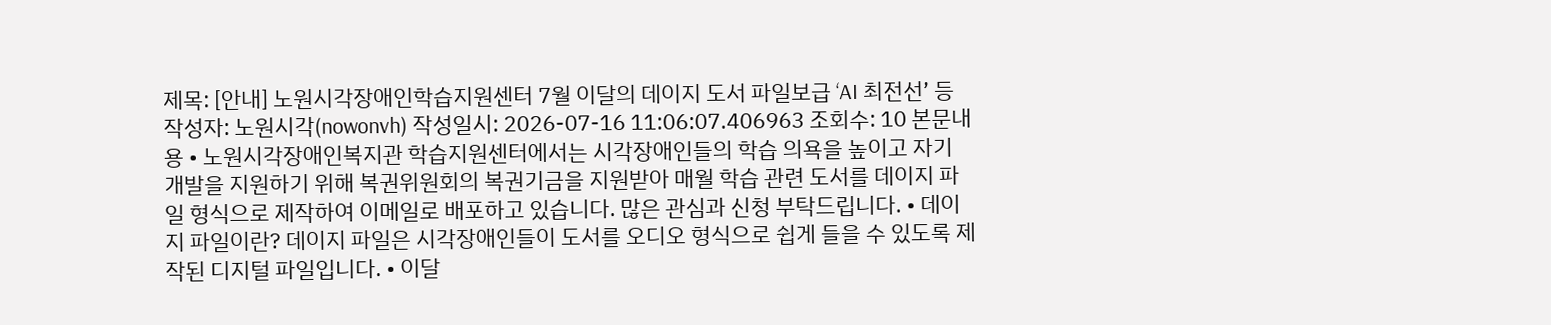제목: [안내] 노원시각장애인학습지원센터 7월 이달의 데이지 도서 파일보급 ‘AI 최전선’ 등 작성자: 노원시각(nowonvh) 작성일시: 2026-07-16 11:06:07.406963 조회수: 10 본문내용 • 노원시각장애인복지관 학습지원센터에서는 시각장애인들의 학습 의욕을 높이고 자기 개발을 지원하기 위해 복권위원회의 복권기금을 지원받아 매월 학습 관련 도서를 데이지 파일 형식으로 제작하여 이메일로 배포하고 있습니다. 많은 관심과 신청 부탁드립니다. • 데이지 파일이란? 데이지 파일은 시각장애인들이 도서를 오디오 형식으로 쉽게 들을 수 있도록 제작된 디지털 파일입니다. • 이달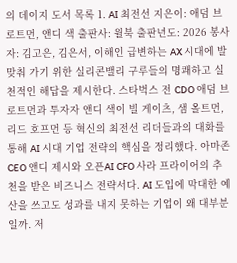의 데이지 도서 목록 1. AI 최전선 지은이: 애덤 브로트먼, 앤디 색 출판사: 윌북 출판년도: 2026 봉사자: 김고은, 김은서, 이해인 급변하는 AX 시대에 발맞춰 가기 위한 실리콘밸리 구루들의 명쾌하고 실천적인 해답을 제시한다. 스타벅스 전 CDO 애덤 브로트먼과 투자자 앤디 색이 빌 게이츠, 샘 올트먼, 리드 호프먼 등 혁신의 최전선 리더들과의 대화를 통해 AI 시대 기업 전략의 핵심을 정리했다. 아마존 CEO 앤디 제시와 오픈AI CFO 사라 프라이어의 추천을 받은 비즈니스 전략서다. AI 도입에 막대한 예산을 쓰고도 성과를 내지 못하는 기업이 왜 대부분일까. 저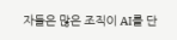자들은 많은 조직이 AI를 단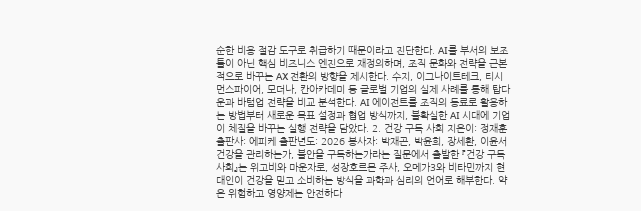순한 비용 절감 도구로 취급하기 때문이라고 진단한다. AI를 부서의 보조 툴이 아닌 핵심 비즈니스 엔진으로 재정의하며, 조직 문화와 전략을 근본적으로 바꾸는 AX 전환의 방향을 제시한다. 수지, 이그나이트테크, 티시먼스파이어, 모더나, 칸아카데미 등 글로벌 기업의 실제 사례를 통해 탑다운과 바텀업 전략을 비교 분석한다. AI 에이전트를 조직의 동료로 활용하는 방법부터 새로운 목표 설정과 협업 방식까지, 불확실한 AI 시대에 기업이 체질을 바꾸는 실행 전략을 담았다. 2. 건강 구독 사회 지은이: 정재훈 출판사: 에피케 출판년도: 2026 봉사자: 박재곤, 박윤희, 장세환, 이윤서 건강을 관리하는가, 불안을 구독하는가라는 질문에서 출발한 『건강 구독 사회』는 위고비와 마운자로, 성장호르몬 주사, 오메가3와 비타민까지 현대인이 건강을 믿고 소비하는 방식을 과학과 심리의 언어로 해부한다. 약은 위험하고 영양제는 안전하다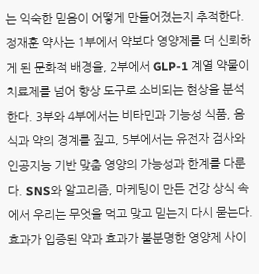는 익숙한 믿음이 어떻게 만들어졌는지 추적한다. 정재훈 약사는 1부에서 약보다 영양제를 더 신뢰하게 된 문화적 배경을, 2부에서 GLP-1 계열 약물이 치료제를 넘어 향상 도구로 소비되는 현상을 분석한다. 3부와 4부에서는 비타민과 기능성 식품, 음식과 약의 경계를 짚고, 5부에서는 유전자 검사와 인공지능 기반 맞춤 영양의 가능성과 한계를 다룬다. SNS와 알고리즘, 마케팅이 만든 건강 상식 속에서 우리는 무엇을 먹고 맞고 믿는지 다시 묻는다. 효과가 입증된 약과 효과가 불분명한 영양제 사이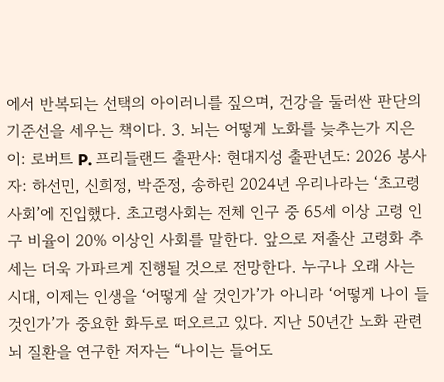에서 반복되는 선택의 아이러니를 짚으며, 건강을 둘러싼 판단의 기준선을 세우는 책이다. 3. 뇌는 어떻게 노화를 늦추는가 지은이: 로버트 P. 프리들랜드 출판사: 현대지성 출판년도: 2026 봉사자: 하선민, 신희정, 박준정, 송하린 2024년 우리나라는 ‘초고령사회’에 진입했다. 초고령사회는 전체 인구 중 65세 이상 고령 인구 비율이 20% 이상인 사회를 말한다. 앞으로 저출산 고령화 추세는 더욱 가파르게 진행될 것으로 전망한다. 누구나 오래 사는 시대, 이제는 인생을 ‘어떻게 살 것인가’가 아니라 ‘어떻게 나이 들 것인가’가 중요한 화두로 떠오르고 있다. 지난 50년간 노화 관련 뇌 질환을 연구한 저자는 “나이는 들어도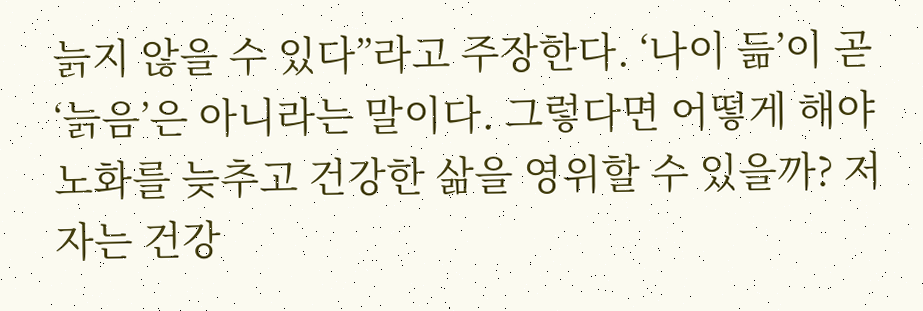늙지 않을 수 있다”라고 주장한다. ‘나이 듦’이 곧 ‘늙음’은 아니라는 말이다. 그렇다면 어떻게 해야 노화를 늦추고 건강한 삶을 영위할 수 있을까? 저자는 건강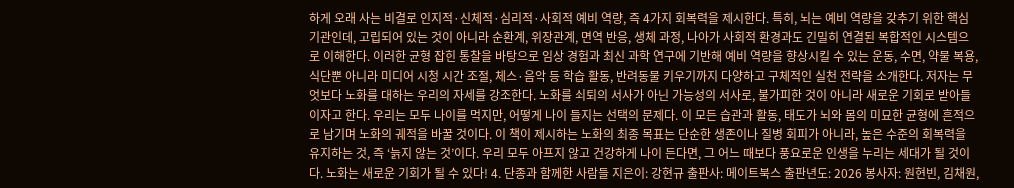하게 오래 사는 비결로 인지적·신체적·심리적·사회적 예비 역량, 즉 4가지 회복력을 제시한다. 특히, 뇌는 예비 역량을 갖추기 위한 핵심 기관인데, 고립되어 있는 것이 아니라 순환계, 위장관계, 면역 반응, 생체 과정, 나아가 사회적 환경과도 긴밀히 연결된 복합적인 시스템으로 이해한다. 이러한 균형 잡힌 통찰을 바탕으로 임상 경험과 최신 과학 연구에 기반해 예비 역량을 향상시킬 수 있는 운동, 수면, 약물 복용, 식단뿐 아니라 미디어 시청 시간 조절, 체스·음악 등 학습 활동, 반려동물 키우기까지 다양하고 구체적인 실천 전략을 소개한다. 저자는 무엇보다 노화를 대하는 우리의 자세를 강조한다. 노화를 쇠퇴의 서사가 아닌 가능성의 서사로, 불가피한 것이 아니라 새로운 기회로 받아들이자고 한다. 우리는 모두 나이를 먹지만, 어떻게 나이 들지는 선택의 문제다. 이 모든 습관과 활동, 태도가 뇌와 몸의 미묘한 균형에 흔적으로 남기며 노화의 궤적을 바꿀 것이다. 이 책이 제시하는 노화의 최종 목표는 단순한 생존이나 질병 회피가 아니라, 높은 수준의 회복력을 유지하는 것, 즉 ‘늙지 않는 것’이다. 우리 모두 아프지 않고 건강하게 나이 든다면, 그 어느 때보다 풍요로운 인생을 누리는 세대가 될 것이다. 노화는 새로운 기회가 될 수 있다! 4. 단종과 함께한 사람들 지은이: 강현규 출판사: 메이트북스 출판년도: 2026 봉사자: 원현빈, 김채원,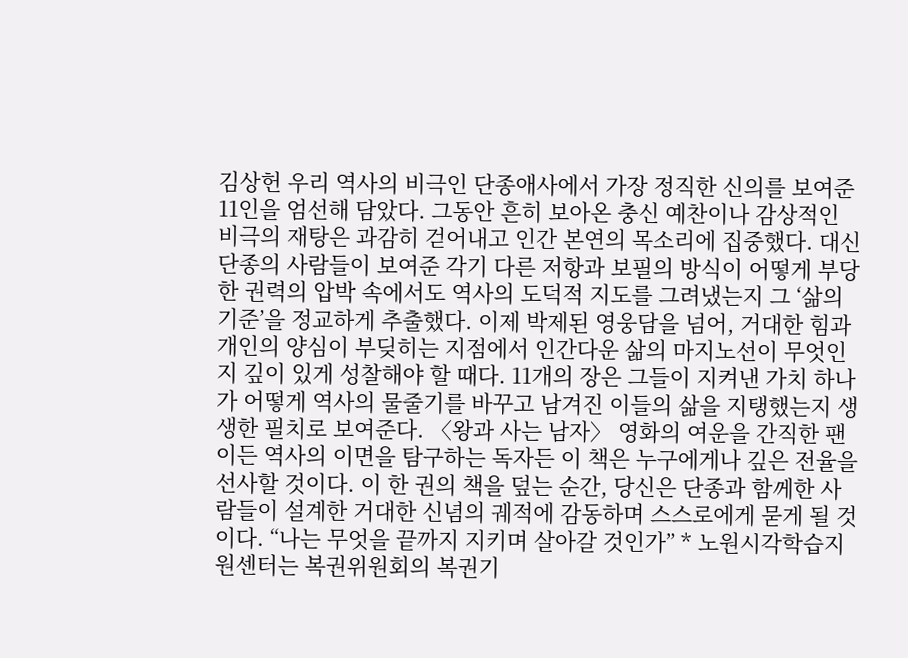김상헌 우리 역사의 비극인 단종애사에서 가장 정직한 신의를 보여준 11인을 엄선해 담았다. 그동안 흔히 보아온 충신 예찬이나 감상적인 비극의 재탕은 과감히 걷어내고 인간 본연의 목소리에 집중했다. 대신 단종의 사람들이 보여준 각기 다른 저항과 보필의 방식이 어떻게 부당한 권력의 압박 속에서도 역사의 도덕적 지도를 그려냈는지 그 ‘삶의 기준’을 정교하게 추출했다. 이제 박제된 영웅담을 넘어, 거대한 힘과 개인의 양심이 부딪히는 지점에서 인간다운 삶의 마지노선이 무엇인지 깊이 있게 성찰해야 할 때다. 11개의 장은 그들이 지켜낸 가치 하나가 어떻게 역사의 물줄기를 바꾸고 남겨진 이들의 삶을 지탱했는지 생생한 필치로 보여준다. 〈왕과 사는 남자〉 영화의 여운을 간직한 팬이든 역사의 이면을 탐구하는 독자든 이 책은 누구에게나 깊은 전율을 선사할 것이다. 이 한 권의 책을 덮는 순간, 당신은 단종과 함께한 사람들이 설계한 거대한 신념의 궤적에 감동하며 스스로에게 묻게 될 것이다. “나는 무엇을 끝까지 지키며 살아갈 것인가” * 노원시각학습지원센터는 복권위원회의 복권기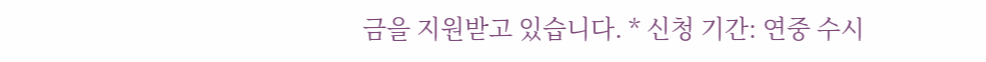금을 지원받고 있습니다. * 신청 기간: 연중 수시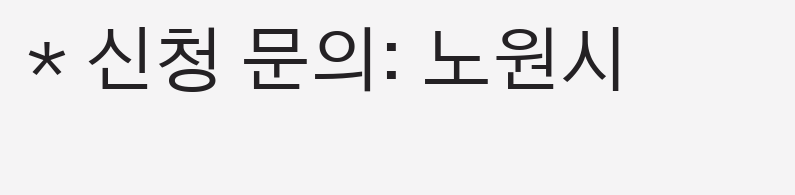* 신청 문의: 노원시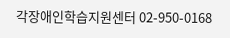각장애인학습지원센터 02-950-0168